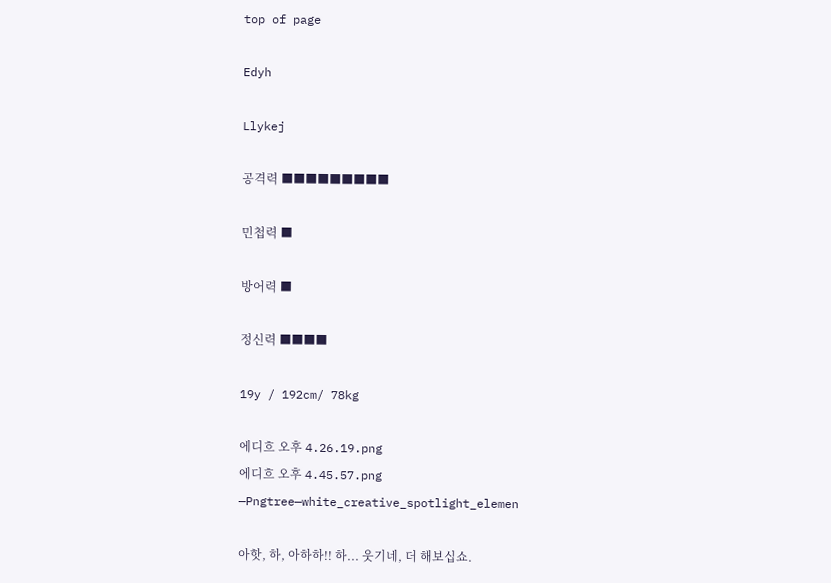top of page

Edyh

Llykej

공격력 ■■■■■■■■■

민첩력 ■

방어력 ■

정신력 ■■■■

19y / 192cm/ 78kg

에디흐 오후 4.26.19.png
에디흐 오후 4.45.57.png
—Pngtree—white_creative_spotlight_elemen

아핫, 하, 아하하!! 하... 웃기네, 더 해보십쇼.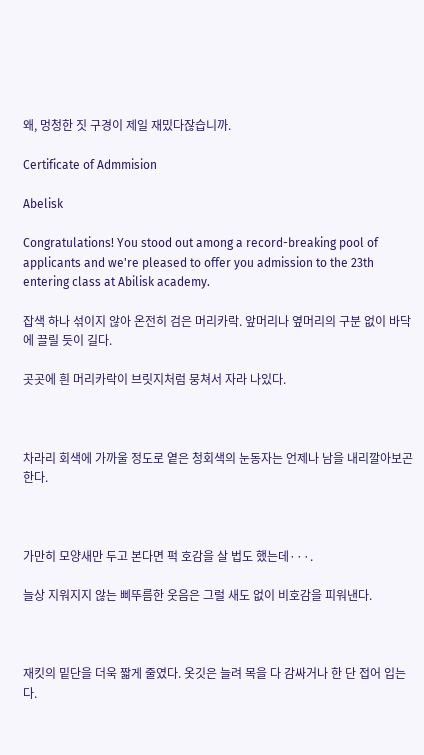왜, 멍청한 짓 구경이 제일 재밌다잖습니까.

Certificate of Admmision

Abelisk

Congratulations! You stood out among a record-breaking pool of applicants and we're pleased to offer you admission to the 23th entering class at Abilisk academy.

잡색 하나 섞이지 않아 온전히 검은 머리카락. 앞머리나 옆머리의 구분 없이 바닥에 끌릴 듯이 길다.

곳곳에 흰 머리카락이 브릿지처럼 뭉쳐서 자라 나있다.



차라리 회색에 가까울 정도로 옅은 청회색의 눈동자는 언제나 남을 내리깔아보곤 한다.



가만히 모양새만 두고 본다면 퍽 호감을 살 법도 했는데···.

늘상 지워지지 않는 삐뚜름한 웃음은 그럴 새도 없이 비호감을 피워낸다.



재킷의 밑단을 더욱 짧게 줄였다. 옷깃은 늘려 목을 다 감싸거나 한 단 접어 입는다.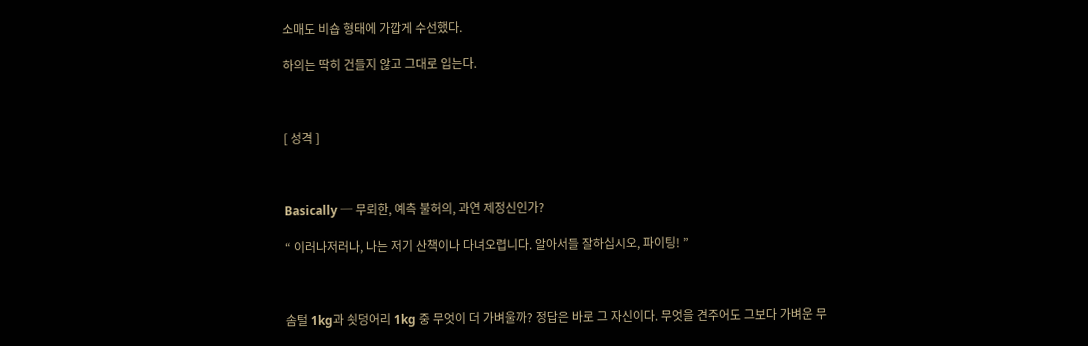소매도 비숍 형태에 가깝게 수선했다.

하의는 딱히 건들지 않고 그대로 입는다.



[ 성격 ]



Basically ─ 무뢰한, 예측 불허의, 과연 제정신인가?

“ 이러나저러나, 나는 저기 산책이나 다녀오렵니다. 알아서들 잘하십시오, 파이팅! ”



솜털 1kg과 쇳덩어리 1kg 중 무엇이 더 가벼울까? 정답은 바로 그 자신이다. 무엇을 견주어도 그보다 가벼운 무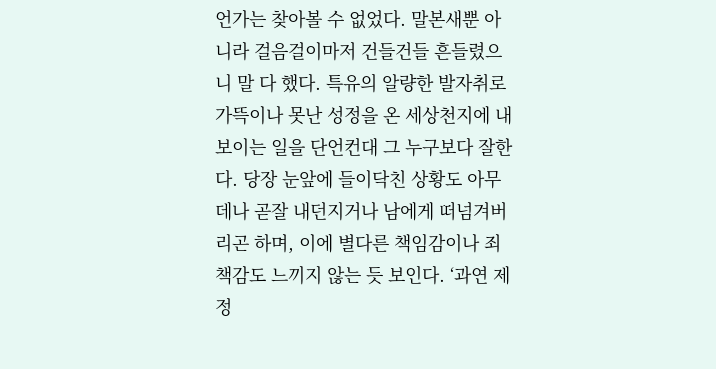언가는 찾아볼 수 없었다. 말본새뿐 아니라 걸음걸이마저 건들건들 흔들렸으니 말 다 했다. 특유의 알량한 발자취로 가뜩이나 못난 성정을 온 세상천지에 내보이는 일을 단언컨대 그 누구보다 잘한다. 당장 눈앞에 들이닥친 상황도 아무 데나 곧잘 내던지거나 남에게 떠넘겨버리곤 하며, 이에 별다른 책임감이나 죄책감도 느끼지 않는 듯 보인다. ‘과연 제정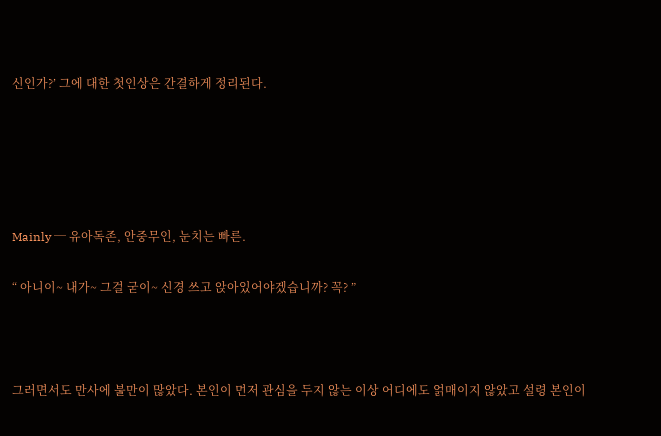신인가?’ 그에 대한 첫인상은 간결하게 정리된다.





Mainly ─ 유아독존, 안중무인, 눈치는 빠른.

“ 아니이~ 내가~ 그걸 굳이~ 신경 쓰고 앉아있어야겠습니까? 꼭? ”



그러면서도 만사에 불만이 많았다. 본인이 먼저 관심을 두지 않는 이상 어디에도 얽매이지 않았고 설령 본인이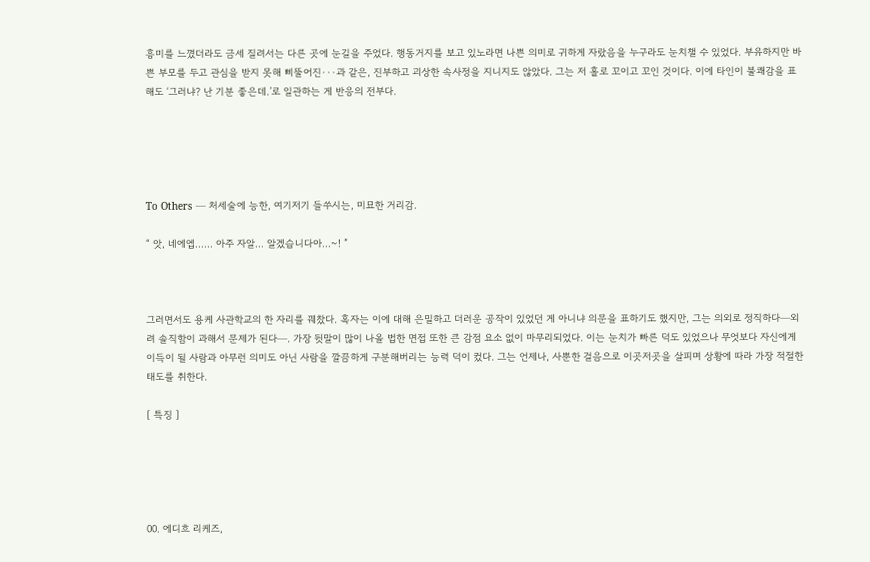흥미를 느꼈더라도 금세 질려서는 다른 곳에 눈길을 주었다. 행동거지를 보고 있노라면 나쁜 의미로 귀하게 자랐음을 누구라도 눈치챌 수 있었다. 부유하지만 바쁜 부모를 두고 관심을 받지 못해 삐뚤어진···과 같은, 진부하고 괴상한 속사정을 지니지도 않았다. 그는 저 홀로 꼬이고 꼬인 것이다. 이에 타인이 불쾌감을 표해도 ‘그러냐? 난 기분 좋은데.’로 일관하는 게 반응의 전부다.





To Others ─ 처세술에 능한, 여기저기 들쑤시는, 미묘한 거리감.

“ 앗, 네에엡…… 아주 자알... 알겠습니다아...~! ”



그러면서도 용케 사관학교의 한 자리를 꿰찼다. 혹자는 이에 대해 은밀하고 더러운 공작이 있었던 게 아니냐 의문을 표하기도 했지만, 그는 의외로 정직하다─외려 솔직함이 과해서 문제가 된다─. 가장 뒷말이 많이 나올 법한 면접 또한 큰 감점 요소 없이 마무리되었다. 이는 눈치가 빠른 덕도 있었으나 무엇보다 자신에게 이득이 될 사람과 아무런 의미도 아닌 사람을 깔끔하게 구분해버리는 능력 덕이 컸다. 그는 언제나, 사뿐한 걸음으로 이곳저곳을 살피며 상황에 따라 가장 적절한 태도를 취한다.

[ 특징 ]





00. 에디흐 리케즈,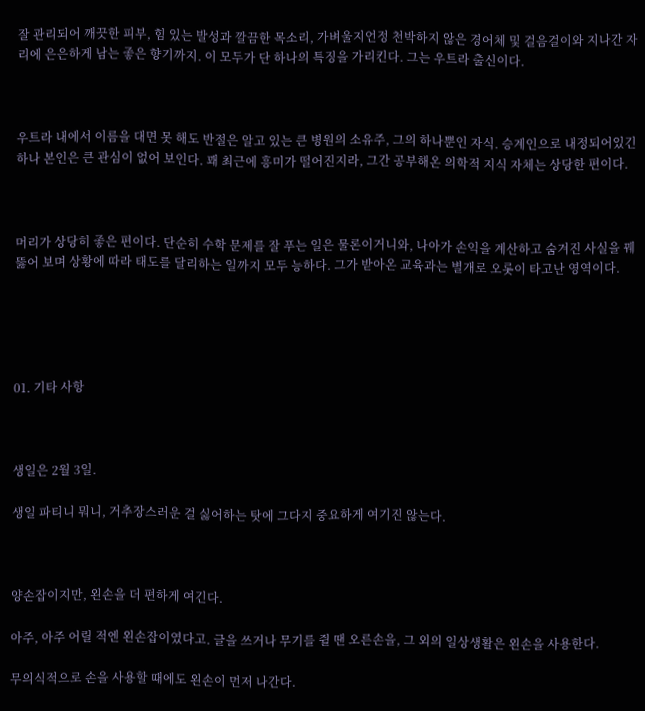잘 관리되어 깨끗한 피부, 힘 있는 발성과 깔끔한 목소리, 가벼울지언정 천박하지 않은 경어체 및 걸음걸이와 지나간 자리에 은은하게 남는 좋은 향기까지. 이 모두가 단 하나의 특징을 가리킨다. 그는 우트라 출신이다.



우트라 내에서 이름을 대면 못 해도 반절은 알고 있는 큰 병원의 소유주, 그의 하나뿐인 자식. 승계인으로 내정되어있긴 하나 본인은 큰 관심이 없어 보인다. 꽤 최근에 흥미가 떨어진지라, 그간 공부해온 의학적 지식 자체는 상당한 편이다.



머리가 상당히 좋은 편이다. 단순히 수학 문제를 잘 푸는 일은 물론이거니와, 나아가 손익을 계산하고 숨겨진 사실을 꿰뚫어 보며 상황에 따라 태도를 달리하는 일까지 모두 능하다. 그가 받아온 교육과는 별개로 오롯이 타고난 영역이다.





01. 기타 사항



생일은 2월 3일.

생일 파티니 뭐니, 거추장스러운 걸 싫어하는 탓에 그다지 중요하게 여기진 않는다.



양손잡이지만, 왼손을 더 편하게 여긴다.

아주, 아주 어릴 적엔 왼손잡이였다고. 글을 쓰거나 무기를 쥘 땐 오른손을, 그 외의 일상생활은 왼손을 사용한다.

무의식적으로 손을 사용할 때에도 왼손이 먼저 나간다.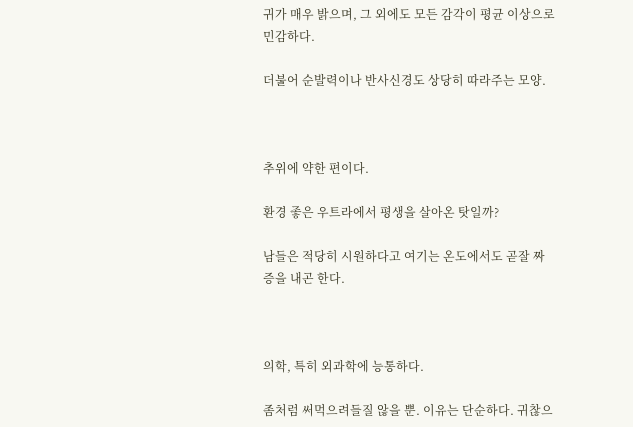귀가 매우 밝으며, 그 외에도 모든 감각이 평균 이상으로 민감하다.

더불어 순발력이나 반사신경도 상당히 따라주는 모양.



추위에 약한 편이다.

환경 좋은 우트라에서 평생을 살아온 탓일까?

남들은 적당히 시원하다고 여기는 온도에서도 곧잘 짜증을 내곤 한다.



의학, 특히 외과학에 능통하다.

좀처럼 써먹으려들질 않을 뿐. 이유는 단순하다. 귀찮으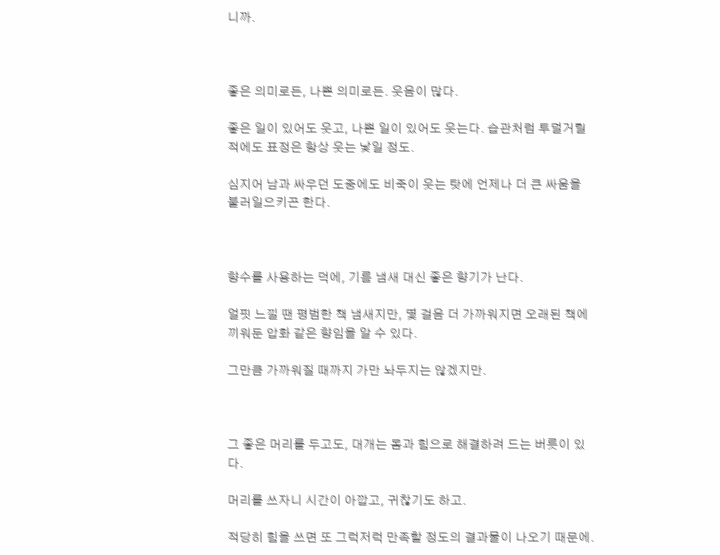니까.



좋은 의미로든, 나쁜 의미로든. 웃음이 많다.

좋은 일이 있어도 웃고, 나쁜 일이 있어도 웃는다. 습관처럼 투덜거릴 적에도 표정은 항상 웃는 낯일 정도.

심지어 남과 싸우던 도중에도 비죽이 웃는 탓에 언제나 더 큰 싸움을 불러일으키곤 한다.



향수를 사용하는 덕에, 기름 냄새 대신 좋은 향기가 난다.

얼핏 느낄 땐 평범한 책 냄새지만, 몇 걸음 더 가까워지면 오래된 책에 끼워둔 압화 같은 향임을 알 수 있다.

그만큼 가까워질 때까지 가만 놔두지는 않겠지만.



그 좋은 머리를 두고도, 대개는 몸과 힘으로 해결하려 드는 버릇이 있다.

머리를 쓰자니 시간이 아깝고, 귀찮기도 하고.

적당히 힘을 쓰면 또 그럭저럭 만족할 정도의 결과물이 나오기 때문에.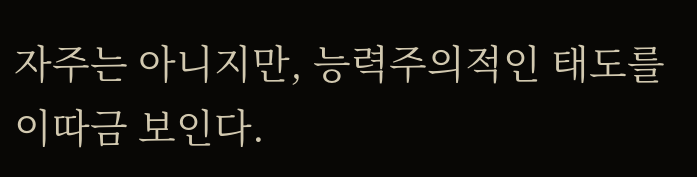자주는 아니지만, 능력주의적인 태도를 이따금 보인다.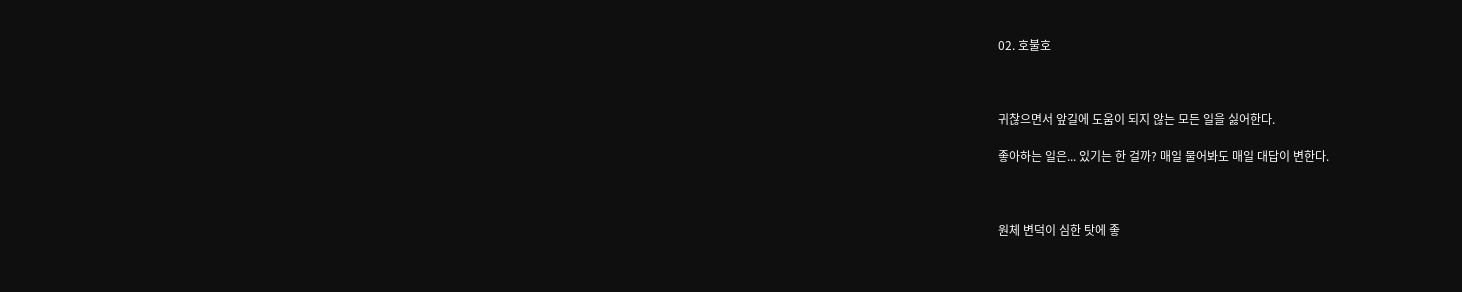02. 호불호



귀찮으면서 앞길에 도움이 되지 않는 모든 일을 싫어한다.

좋아하는 일은... 있기는 한 걸까? 매일 물어봐도 매일 대답이 변한다.



원체 변덕이 심한 탓에 좋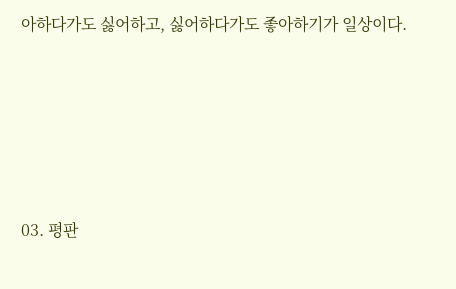아하다가도 싫어하고, 싫어하다가도 좋아하기가 일상이다.





03. 평판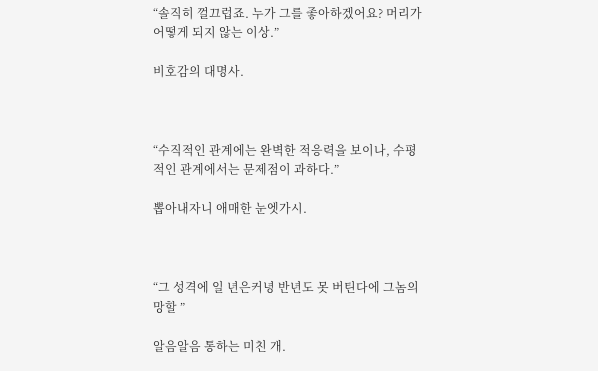“솔직히 껄끄럽죠. 누가 그를 좋아하겠어요? 머리가 어떻게 되지 않는 이상.”

비호감의 대명사.



“수직적인 관계에는 완벽한 적응력을 보이나, 수평적인 관계에서는 문제점이 과하다.”

뽑아내자니 애매한 눈엣가시.



“그 성격에 일 년은커녕 반년도 못 버틴다에 그놈의 망할 ”

알음알음 통하는 미친 개.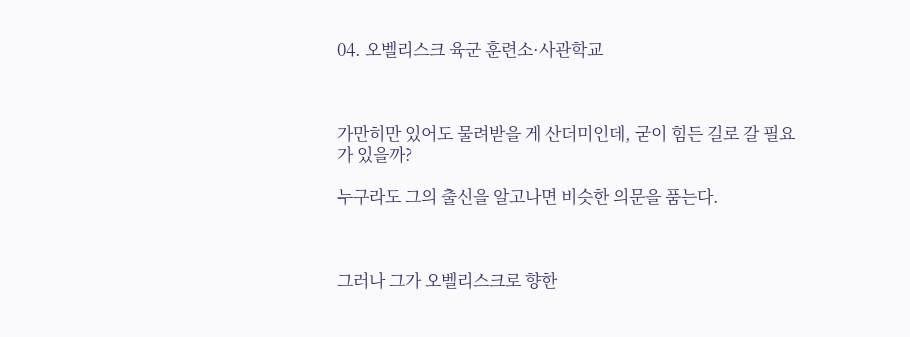04. 오벨리스크 육군 훈련소·사관학교



가만히만 있어도 물려받을 게 산더미인데, 굳이 힘든 길로 갈 필요가 있을까?

누구라도 그의 출신을 알고나면 비슷한 의문을 품는다.



그러나 그가 오벨리스크로 향한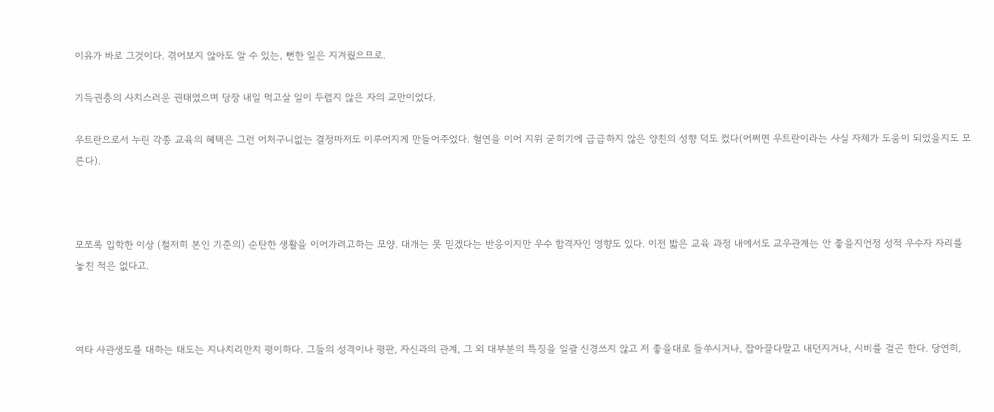이유가 바로 그것이다. 겪어보지 않아도 알 수 있는, 뻔한 일은 지겨웠으므로.

기득권층의 사치스러운 권태였으며 당장 내일 먹고살 일이 두렵지 않은 자의 교만이었다.

우트란으로서 누린 각종 교육의 혜택은 그런 어처구니없는 결정마저도 이루어지게 만들어주었다. 혈연을 이어 지위 굳히기에 급급하지 않은 양친의 성향 덕도 컸다(어쩌면 우트란이라는 사실 자체가 도움이 되었을지도 모른다).



모쪼록 입학한 이상 (철저히 본인 기준의) 순탄한 생활을 이어가려고하는 모양. 대개는 못 믿겠다는 반응이지만 우수 합격자인 영향도 있다. 이전 밟은 교육 과정 내에서도 교우관계는 안 좋을지언정 성적 우수자 자리를 놓친 적은 없다고.



여타 사관생도를 대하는 태도는 지나치리만치 평이하다. 그들의 성격이나 평판, 자신과의 관계, 그 외 대부분의 특징을 일괄 신경쓰지 않고 저 좋을대로 들쑤시거나, 잡아끌다말고 내던지거나, 시비를 걸곤 한다. 당연히,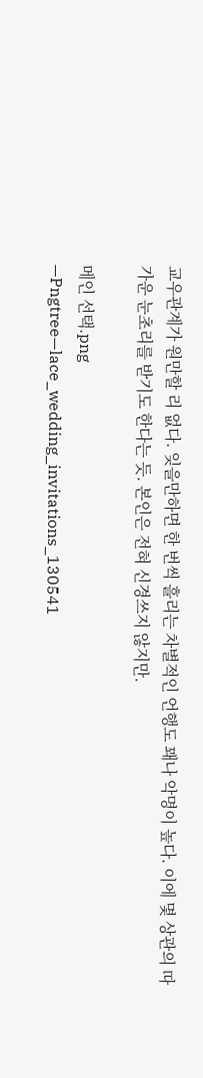교우관계가 원만할 리 없다. 잊을만하면 한 번씩 흘리는 차별적인 언행도 꽤나 악명이 높다. 이에 몇 상관의 따가운 눈초리를 받기도 한다는 듯. 본인은 전혀 신경쓰지 않지만.

메인 선택.png
—Pngtree—lace_wedding_invitations_130541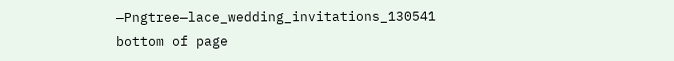—Pngtree—lace_wedding_invitations_130541
bottom of page